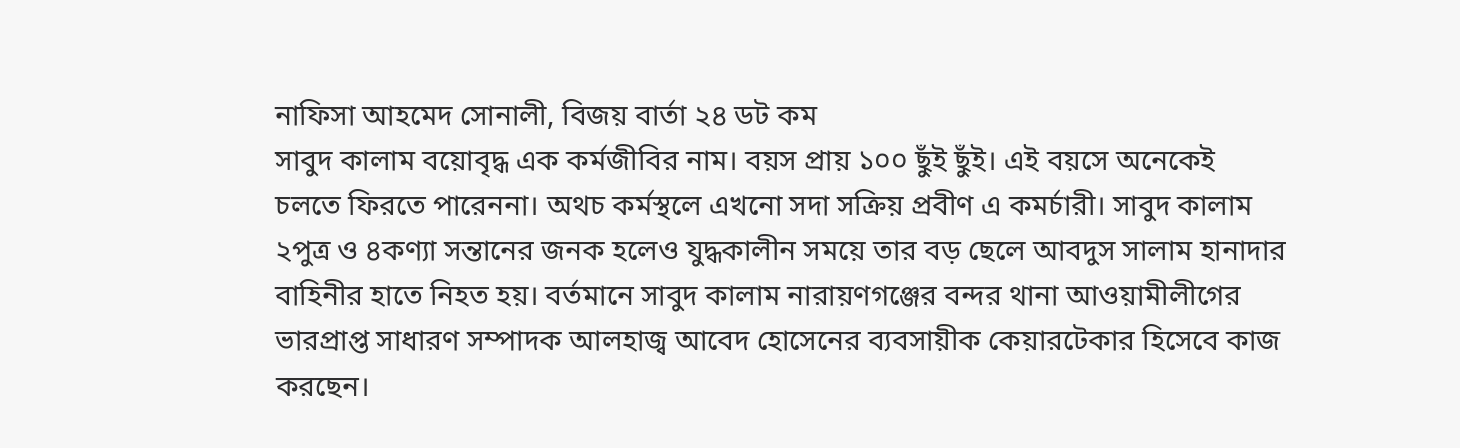নাফিসা আহমেদ সোনালী, বিজয় বার্তা ২৪ ডট কম
সাবুদ কালাম বয়োবৃদ্ধ এক কর্মজীবির নাম। বয়স প্রায় ১০০ ছুঁই ছুঁই। এই বয়সে অনেকেই চলতে ফিরতে পারেননা। অথচ কর্মস্থলে এখনো সদা সক্রিয় প্রবীণ এ কমর্চারী। সাবুদ কালাম ২পুত্র ও ৪কণ্যা সন্তানের জনক হলেও যুদ্ধকালীন সময়ে তার বড় ছেলে আবদুস সালাম হানাদার বাহিনীর হাতে নিহত হয়। বর্তমানে সাবুদ কালাম নারায়ণগঞ্জের বন্দর থানা আওয়ামীলীগের ভারপ্রাপ্ত সাধারণ সম্পাদক আলহাজ্ব আবেদ হোসেনের ব্যবসায়ীক কেয়ারটেকার হিসেবে কাজ করছেন।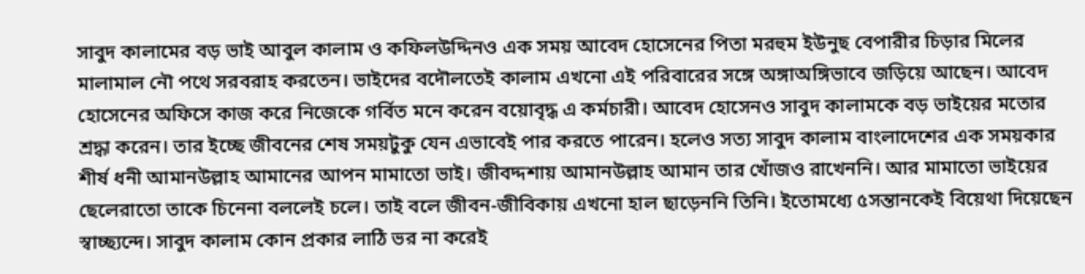সাবুদ কালামের বড় ভাই আবুল কালাম ও কফিলউদ্দিনও এক সময় আবেদ হোসেনের পিতা মরহুম ইউনুছ বেপারীর চিড়ার মিলের মালামাল নৌ পথে সরবরাহ করতেন। ভাইদের বদৌলতেই কালাম এখনো এই পরিবারের সঙ্গে অঙ্গাঅঙ্গিভাবে জড়িয়ে আছেন। আবেদ হোসেনের অফিসে কাজ করে নিজেকে গর্বিত মনে করেন বয়োবৃদ্ধ এ কর্মচারী। আবেদ হোসেনও সাবুদ কালামকে বড় ভাইয়ের মতোর শ্রদ্ধা করেন। তার ইচ্ছে জীবনের শেষ সময়টুকু যেন এভাবেই পার করতে পারেন। হলেও সত্য সাবুদ কালাম বাংলাদেশের এক সময়কার শীর্ষ ধনী আমানউল্লাহ আমানের আপন মামাতো ভাই। জীবদ্দশায় আমানউল্লাহ আমান তার খোঁজও রাখেননি। আর মামাতো ভাইয়ের ছেলেরাতো তাকে চিনেনা বললেই চলে। তাই বলে জীবন-জীবিকায় এখনো হাল ছাড়েননি তিনি। ইতোমধ্যে ৫সন্তানকেই বিয়েথা দিয়েছেন স্বাচ্ছ্যন্দে। সাবুদ কালাম কোন প্রকার লাঠি ভর না করেই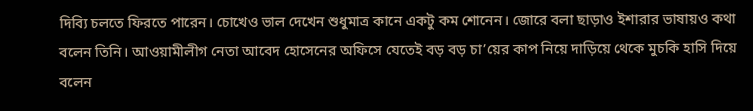দিব্যি চলতে ফিরতে পারেন। চোখেও ভাল দেখেন শুধুমাত্র কানে একটু কম শোনেন। জোরে বলা ছাড়াও ইশারার ভাষায়ও কথা বলেন তিনি। আওয়ামীলীগ নেতা আবেদ হোসেনের অফিসে যেতেই বড় বড় চা’য়ের কাপ নিয়ে দাড়িয়ে থেকে মুচকি হাসি দিয়ে বলেন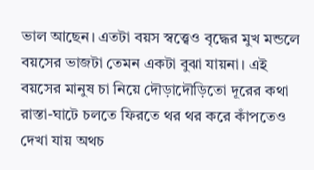ভাল আছেন। এতটা বয়স স্বত্ত্বেও বৃদ্ধের মুখ মন্ডলে বয়সের ভাজটা তেমন একটা বুঝা যায়না। এই বয়সের মানুষ চা নিয়ে দৌড়াদৌড়িতো দূরের কথা রাস্তা-ঘাটে চলতে ফিরতে থর থর করে কাঁপতেও দেখা যায় অথচ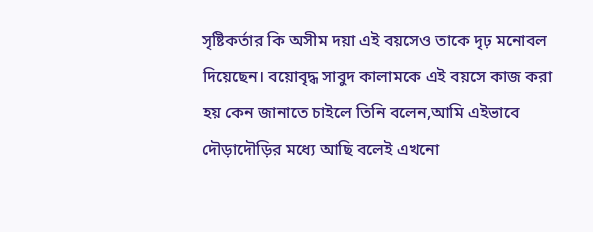সৃষ্টিকর্তার কি অসীম দয়া এই বয়সেও তাকে দৃঢ় মনোবল দিয়েছেন। বয়োবৃদ্ধ সাবুদ কালামকে এই বয়সে কাজ করা হয় কেন জানাতে চাইলে তিনি বলেন,আমি এইভাবে দৌড়াদৌড়ির মধ্যে আছি বলেই এখনো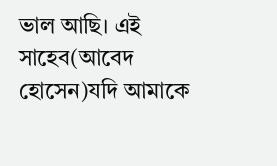ভাল আছি। এই সাহেব(আবেদ হোসেন)যদি আমাকে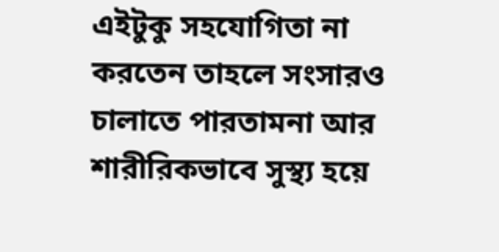এইটুকু সহযোগিতা না করতেন তাহলে সংসারও চালাতে পারতামনা আর শারীরিকভাবে সুস্থ্য হয়ে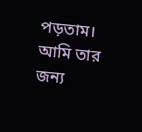পড়তাম। আমি তার জন্য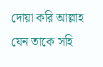দোয়া করি আল্লাহ যেন তাকে সহি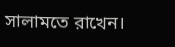সালামতে রাখেন।